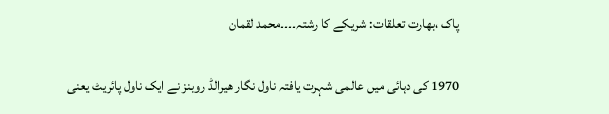پاک ،بھارت تعلقات: شریکے کا رشتہ۔۔۔۔محمد لقمان

1970 کی دہائی میں عالمی شہرت یافتہ ناول نگار ھیرالڈ روبنز نے ایک ناول پائریٹ یعنی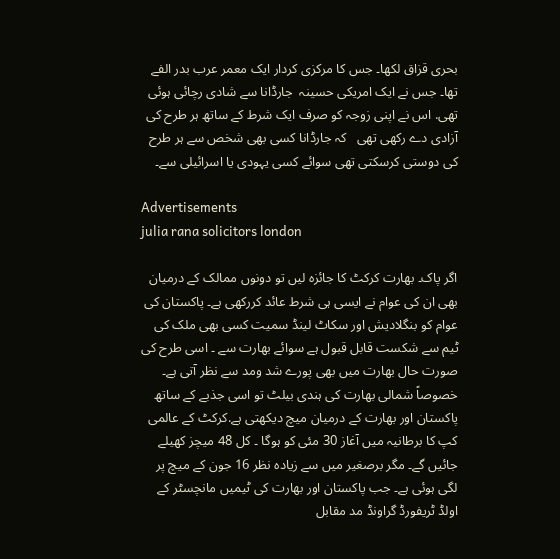بحری قزاق لکھا۔ جس کا مرکزی کردار ایک معمر عرب بدر الفے تھا۔ جس نے ایک امریکی حسینہ  جارڈانا سے شادی رچائی ہوئی تھی. اس نے اپنی زوجہ کو صرف ایک شرط کے ساتھ ہر طرح کی آزادی دے رکھی تھی   کہ جارڈانا کسی بھی شخص سے ہر طرح کی دوستی کرسکتی تھی سوائے کسی یہودی یا اسرائیلی سے۔

Advertisements
julia rana solicitors london

اگر پاک۔ بھارت کرکٹ کا جائزہ لیں تو دونوں ممالک کے درمیان بھی ان کی عوام نے ایسی ہی شرط عائد کررکھی ہے۔ پاکستان کی عوام کو بنگلادیش اور سکاٹ لینڈ سمیت کسی بھی ملک کی ٹیم سے شکست قابل قبول ہے سوائے بھارت سے ۔ اسی طرح کی صورت حال بھارت میں بھی پورے شد ومد سے نظر آتی ہے۔ خصوصاً شمالی بھارت کی ہندی بیلٹ تو اسی جذبے کے ساتھ پاکستان اور بھارت کے درمیان میچ دیکھتی ہے.کرکٹ کے عالمی کپ کا برطانیہ میں آغاز 30 مئی کو ہوگا ۔ کل 48 میچز کھیلے جائیں گے۔ مگر برصغیر میں سے زیادہ نظر 16 جون کے میچ پر لگی ہوئی ہے۔ جب پاکستان اور بھارت کی ٹیمیں مانچسٹر کے اولڈ ٹریفورڈ گراونڈ مد مقابل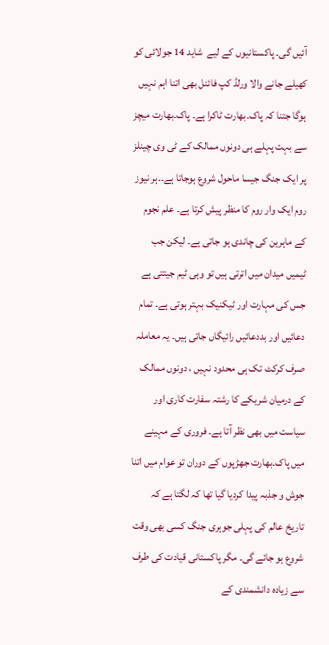آئیں گی۔ پاکستانیوں کے لیے  شاید 14 جولائی کو کھیلے جانے والا ورلڈ کپ فائنل بھی اتنا اہم نہیں ہوگا جتنا کہ پاک۔بھارت ٹاکرا ہے۔ پاک۔بھارت میچز سے بہت پہلے ہی دونوں ممالک کے ٹی وی چینلز پر ایک جنگ جیسا ماحول شروع ہوجاتا ہے۔۔ہر نیوز روم ایک وار روم کا منظر پیش کرتا ہے۔ علم نجوم کے ماہرین کی چاندی ہو جاتی ہے۔ لیکن جب ٹیمیں میدان میں اترتی ہیں تو وہی ٹیم جیتتی ہے جس کی مہارت اور ٹیکنیک بہتر ہوتی ہے۔ تمام دعائیں اور بددعائیں رائیگاں جاتی ہیں۔ یہ معاملہ صرف کرکٹ تک ہی محدود نہیں ، دونوں ممالک کے درمیان شریکے کا رشتہ سفارت کاری اور سیاست میں بھی نظر آتا ہے۔ فروری کے مہینے میں پاک۔بھارت جھڑپوں کے دوران تو عوام میں اتنا جوش و جذبہ پیدا کردیا گیا تھا کہ لگتا ہے کہ تاریخ عالم کی پہلی جوہری جنگ کسی بھی وقت شروع ہو جائے گی۔ مگر پاکستانی قیادت کی طرف سے زیادہ دانشمندی کے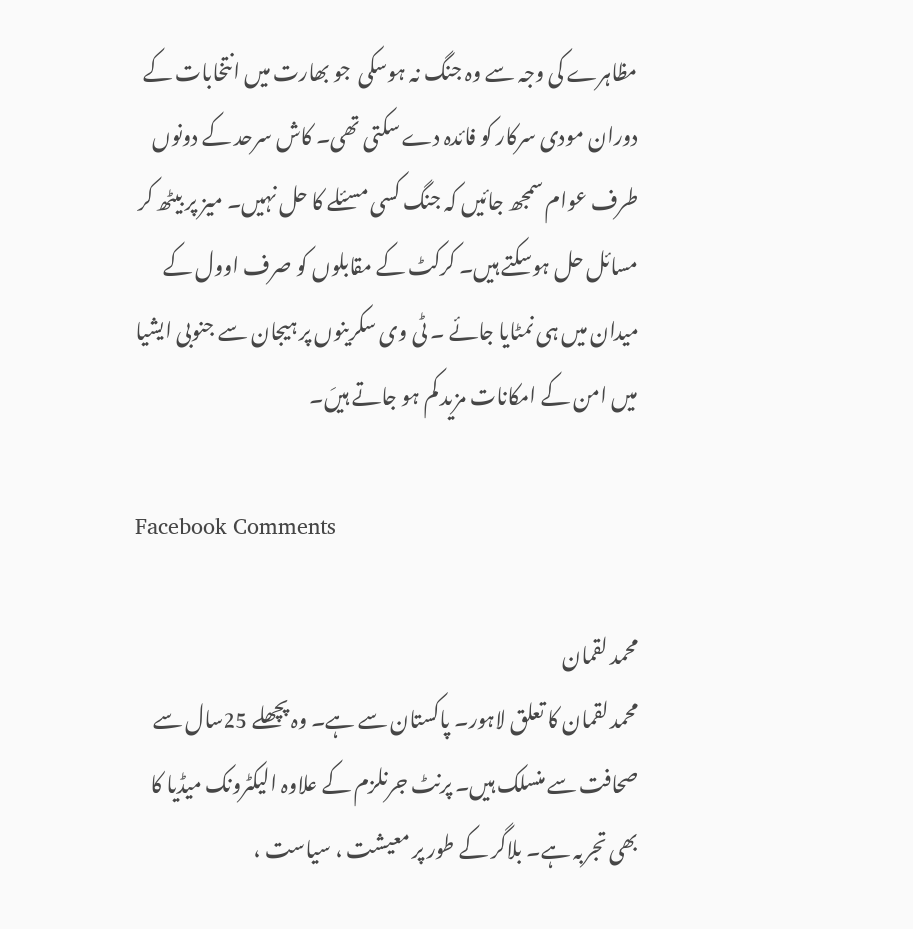مظاہرے کی وجہ سے وہ جنگ نہ ہوسکی  جو بھارت میں انتخابات کے دوران مودی سرکار کو فائدہ دے سکتی تھی۔ کاش سرحد کے دونوں طرف عوام سمجھ جائیں کہ جنگ کسی مسئلے کا حل نہیں۔ میز پر بیٹھ کر مسائل حل ہوسکتے ہیں۔ کرکٹ کے مقابلوں کو صرف اوول کے میدان میں ہی نمٹایا جائے ۔ ٹی وی سکرینوں پر ہیجان سے جنوبی ایشیا میں امن کے امکانات مزید کم ہو جاتے ہیںَ۔

Facebook Comments

محمد لقمان
محمد لقمان کا تعلق لاہور۔ پاکستان سے ہے۔ وہ پچھلے 25سال سے صحافت سے منسلک ہیں۔ پرنٹ جرنلزم کے علاوہ الیکٹرونک میڈیا کا بھی تجربہ ہے۔ بلاگر کے طور پر معیشت ، سیاست ،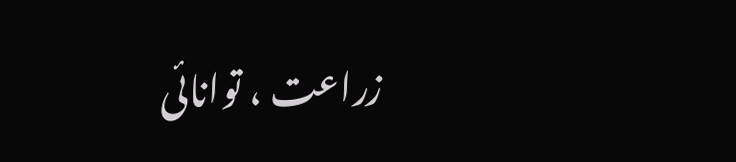زراعت ، توانائی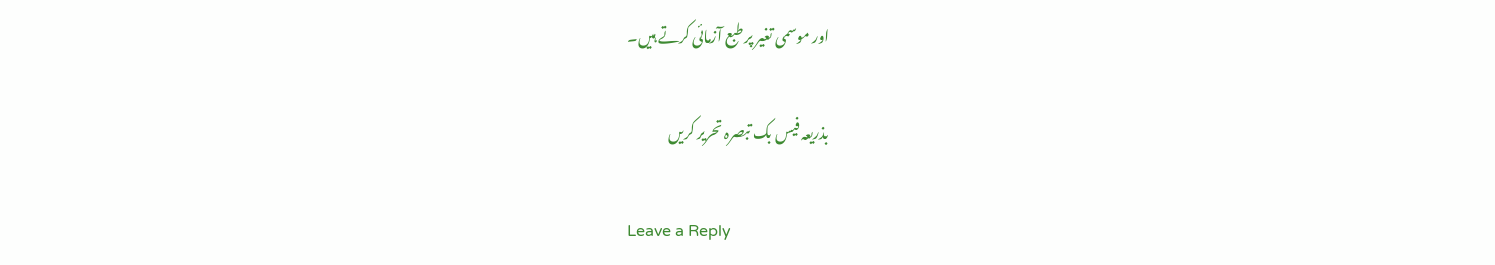اور موسمی تغیر پر طبع آزمائی کرتے ہیں۔

بذریعہ فیس بک تبصرہ تحریر کریں

Leave a Reply